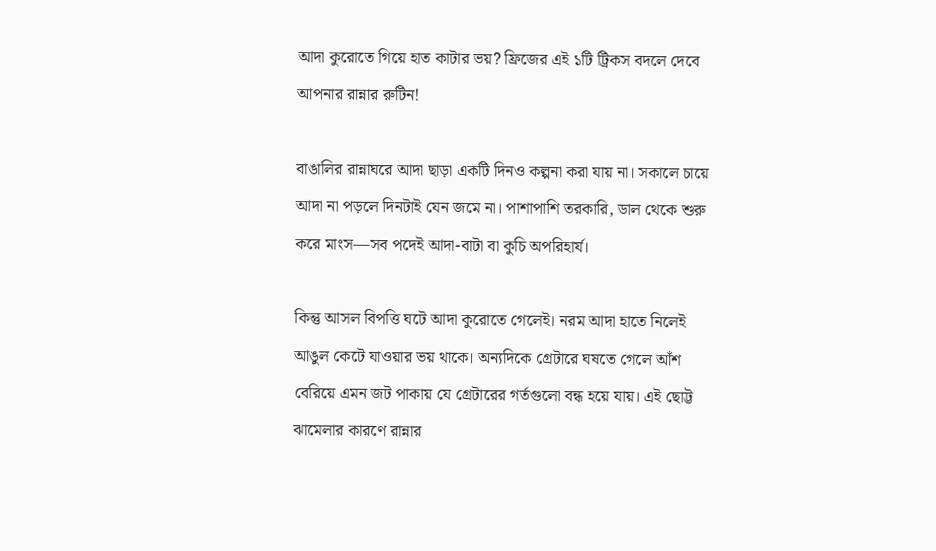আদা কুরোতে গিয়ে হাত কাটার ভয়? ফ্রিজের এই ১টি ট্রিকস বদলে দেবে আপনার রান্নার রুটিন!

বাঙালির রান্নাঘরে আদা ছাড়া একটি দিনও কল্পনা করা যায় না। সকালে চায়ে আদা না পড়লে দিনটাই যেন জমে না। পাশাপাশি তরকারি, ডাল থেকে শুরু করে মাংস—সব পদেই আদা-বাটা বা কুচি অপরিহার্য।

কিন্তু আসল বিপত্তি ঘটে আদা কুরোতে গেলেই। নরম আদা হাতে নিলেই আঙুল কেটে যাওয়ার ভয় থাকে। অন্যদিকে গ্রেটারে ঘষতে গেলে আঁশ বেরিয়ে এমন জট পাকায় যে গ্রেটারের গর্তগুলো বন্ধ হয়ে যায়। এই ছোট্ট ঝামেলার কারণে রান্নার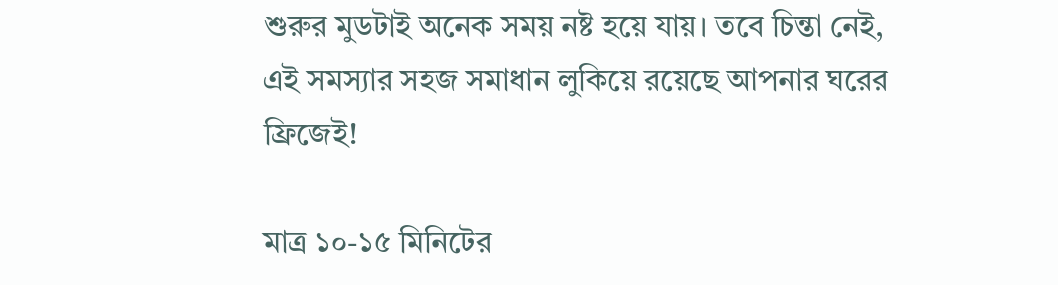শুরুর মুডটাই অনেক সময় নষ্ট হয়ে যায়। তবে চিন্তা নেই, এই সমস্যার সহজ সমাধান লুকিয়ে রয়েছে আপনার ঘরের ফ্রিজেই!

মাত্র ১০-১৫ মিনিটের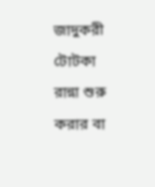জাদুকরী টোটকা
রান্না শুরু করার বা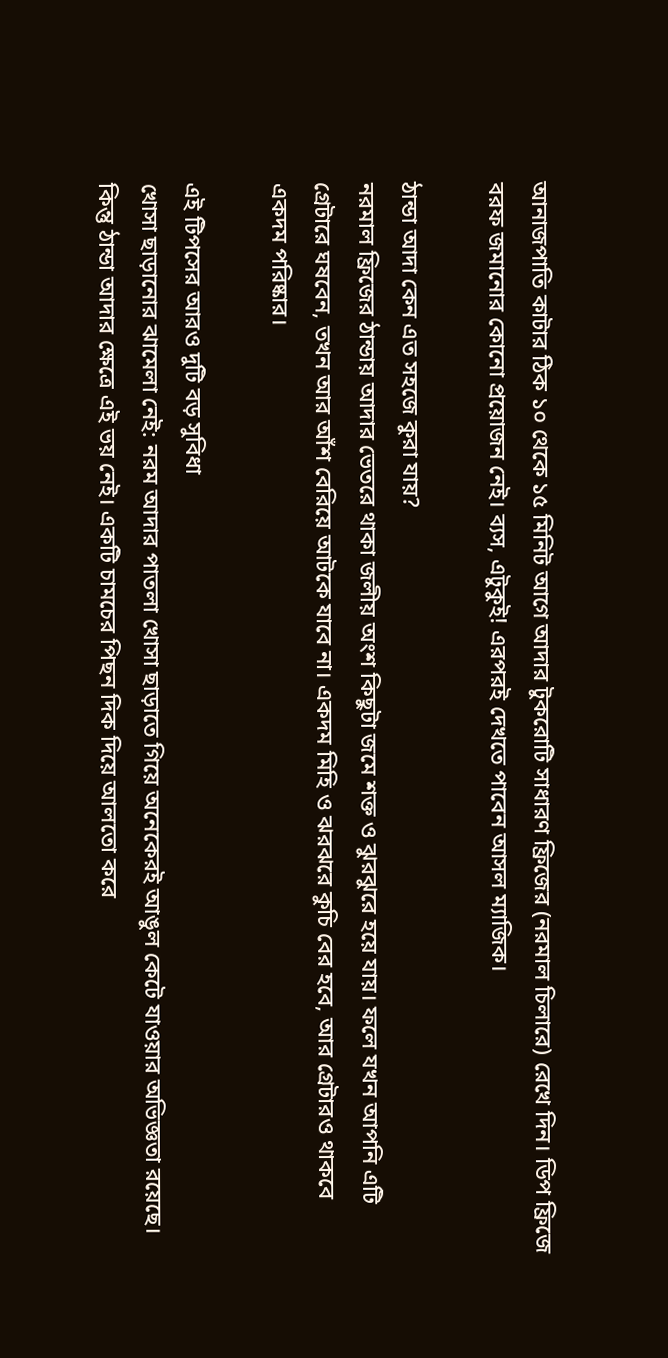আনাজপাতি কাটার ঠিক ১০ থেকে ১৫ মিনিট আগে আদার টুকরোটি সাধারণ ফ্রিজের (নরমাল চিলারে) রেখে দিন। ডিপ ফ্রিজে বরফ জমানোর কোনো প্রয়োজন নেই। ব্যস, এটুকুই! এরপরই দেখতে পাবেন আসল ম্যাজিক।

ঠান্ডা আদা কেন এত সহজে কুরা যায়?
নরমাল ফ্রিজের ঠান্ডায় আদার ভেতরে থাকা জলীয় অংশ কিছুটা জমে শক্ত ও ঝুরঝুরে হয়ে যায়। ফলে যখন আপনি এটি গ্রেটারে ঘষবেন, তখন আর আঁশ বেরিয়ে আটকে যাবে না। একদম মিহি ও ঝরঝরে কুচি বের হবে, আর গ্রেটারও থাকবে একদম পরিষ্কার।

এই টিপসের আরও দুটি বড় সুবিধা
খোসা ছাড়ানোর ঝামেলা নেই: নরম আদার পাতলা খোসা ছাড়াতে গিয়ে অনেকেরই আঙুল কেটে যাওয়ার অভিজ্ঞতা রয়েছে। কিন্তু ঠান্ডা আদার ক্ষেত্রে এই ভয় নেই। একটি চামচের পিছন দিক দিয়ে আলতো করে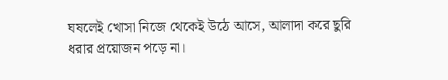ঘষলেই খোসা নিজে থেকেই উঠে আসে, আলাদা করে ছুরি ধরার প্রয়োজন পড়ে না।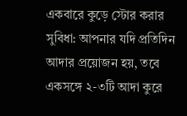একবারে কুড়ে স্টোর করার সুবিধা: আপনার যদি প্রতিদিন আদার প্রয়োজন হয়, তবে একসঙ্গে ২-৩টি আদা কুরে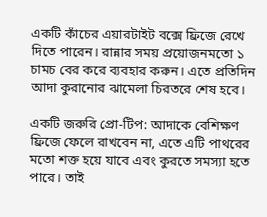একটি কাঁচের এয়ারটাইট বক্সে ফ্রিজে রেখে দিতে পারেন। রান্নার সময় প্রয়োজনমতো ১ চামচ বের করে ব্যবহার করুন। এতে প্রতিদিন আদা কুরানোর ঝামেলা চিরতরে শেষ হবে।

একটি জরুরি প্রো-টিপ: আদাকে বেশিক্ষণ ফ্রিজে ফেলে রাখবেন না, এতে এটি পাথরের মতো শক্ত হয়ে যাবে এবং কুরতে সমস্যা হতে পারে। তাই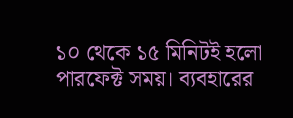১০ থেকে ১৫ মিনিটই হলো পারফেক্ট সময়। ব্যবহারের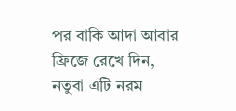পর বাকি আদা আবার ফ্রিজে রেখে দিন, নতুবা এটি নরম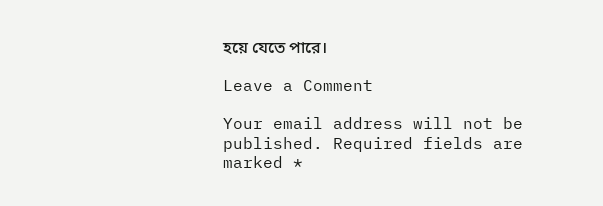হয়ে যেতে পারে।

Leave a Comment

Your email address will not be published. Required fields are marked *